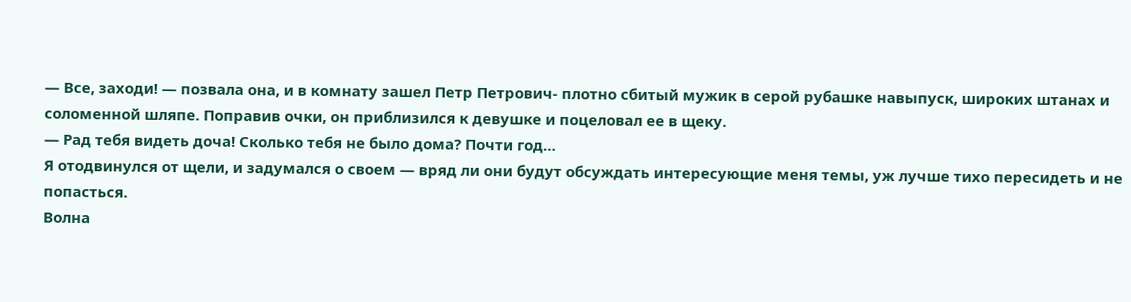— Все, заходи! — позвала она, и в комнату зашел Петр Петрович- плотно сбитый мужик в серой рубашке навыпуск, широких штанах и соломенной шляпе. Поправив очки, он приблизился к девушке и поцеловал ее в щеку.
— Рад тебя видеть доча! Сколько тебя не было дома? Почти год…
Я отодвинулся от щели, и задумался о своем — вряд ли они будут обсуждать интересующие меня темы, уж лучше тихо пересидеть и не попасться.
Волна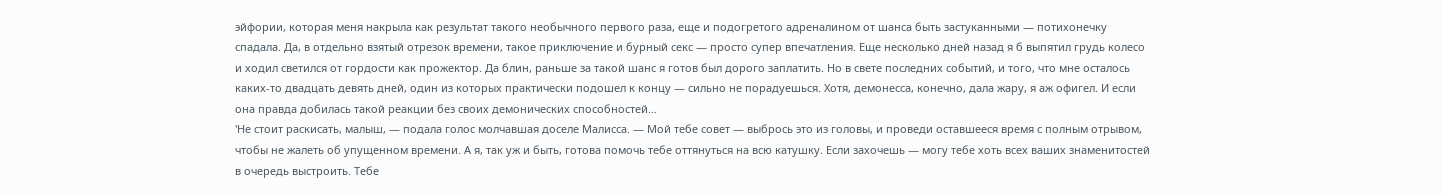эйфории, которая меня накрыла как результат такого необычного первого раза, еще и подогретого адреналином от шанса быть застуканными — потихонечку спадала. Да, в отдельно взятый отрезок времени, такое приключение и бурный секс — просто супер впечатления. Еще несколько дней назад я б выпятил грудь колесо и ходил светился от гордости как прожектор. Да блин, раньше за такой шанс я готов был дорого заплатить. Но в свете последних событий, и того, что мне осталось каких-то двадцать девять дней, один из которых практически подошел к концу — сильно не порадуешься. Хотя, демонесса, конечно, дала жару, я аж офигел. И если она правда добилась такой реакции без своих демонических способностей…
'Не стоит раскисать, малыш, — подала голос молчавшая доселе Малисса. — Мой тебе совет — выбрось это из головы, и проведи оставшееся время с полным отрывом, чтобы не жалеть об упущенном времени. А я, так уж и быть, готова помочь тебе оттянуться на всю катушку. Если захочешь — могу тебе хоть всех ваших знаменитостей в очередь выстроить. Тебе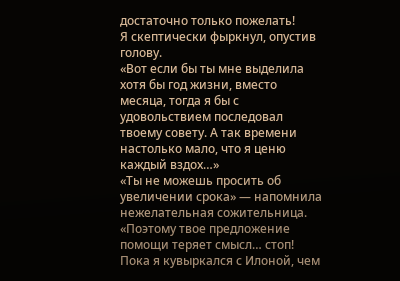достаточно только пожелать!
Я скептически фыркнул, опустив голову.
«Вот если бы ты мне выделила хотя бы год жизни, вместо месяца, тогда я бы с удовольствием последовал твоему совету. А так времени настолько мало, что я ценю каждый вздох…»
«Ты не можешь просить об увеличении срока» — напомнила нежелательная сожительница.
«Поэтому твое предложение помощи теряет смысл… стоп! Пока я кувыркался с Илоной, чем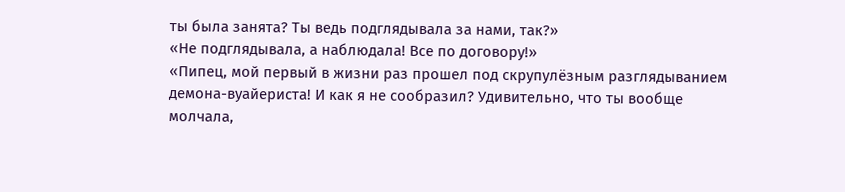ты была занята? Ты ведь подглядывала за нами, так?»
«Не подглядывала, а наблюдала! Все по договору!»
«Пипец, мой первый в жизни раз прошел под скрупулёзным разглядыванием демона-вуайериста! И как я не сообразил? Удивительно, что ты вообще молчала,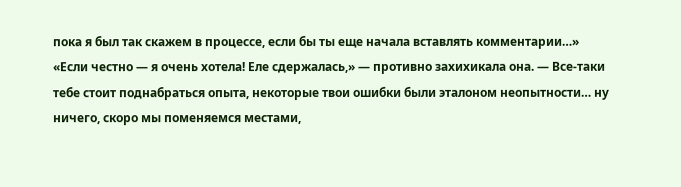пока я был так скажем в процессе, если бы ты еще начала вставлять комментарии…»
«Если честно — я очень хотела! Еле сдержалась,» — противно захихикала она. — Все-таки тебе стоит поднабраться опыта, некоторые твои ошибки были эталоном неопытности… ну ничего, скоро мы поменяемся местами,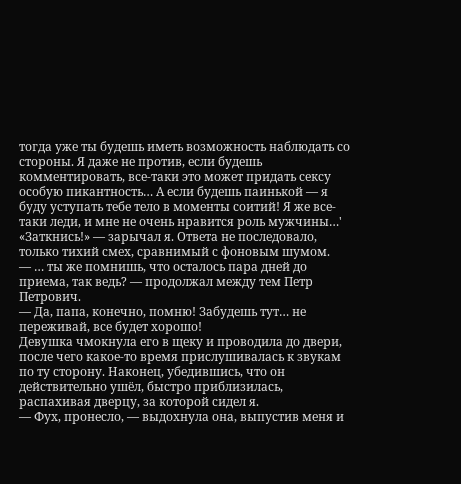тогда уже ты будешь иметь возможность наблюдать со стороны. Я даже не против, если будешь комментировать, все-таки это может придать сексу особую пикантность… А если будешь паинькой — я буду уступать тебе тело в моменты соитий! Я же все-таки леди, и мне не очень нравится роль мужчины…'
«Заткнись!» — зарычал я. Ответа не последовало, только тихий смех, сравнимый с фоновым шумом.
— … ты же помнишь, что осталось пара дней до приема, так ведь? — продолжал между тем Петр Петрович.
— Да, папа, конечно, помню! Забудешь тут… не переживай, все будет хорошо!
Девушка чмокнула его в щеку и проводила до двери, после чего какое-то время прислушивалась к звукам по ту сторону. Наконец, убедившись, что он действительно ушёл, быстро приблизилась, распахивая дверцу, за которой сидел я.
— Фух, пронесло, — выдохнула она, выпустив меня и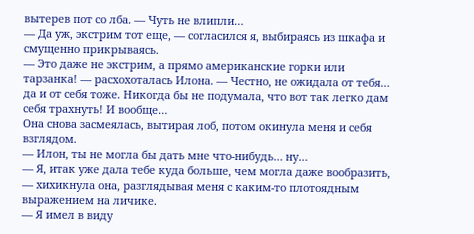вытерев пот со лба. — Чуть не влипли…
— Да уж, экстрим тот еще, — согласился я, выбираясь из шкафа и смущенно прикрываясь.
— Это даже не экстрим, а прямо американские горки или тарзанка! — расхохоталась Илона. — Честно, не ожидала от тебя… да и от себя тоже. Никогда бы не подумала, что вот так легко дам себя трахнуть! И вообще…
Она снова засмеялась, вытирая лоб, потом окинула меня и себя взглядом.
— Илон, ты не могла бы дать мне что-нибудь… ну…
— Я, итак уже дала тебе куда больше, чем могла даже вообразить, — хихикнула она, разглядывая меня с каким-то плотоядным выражением на личике.
— Я имел в виду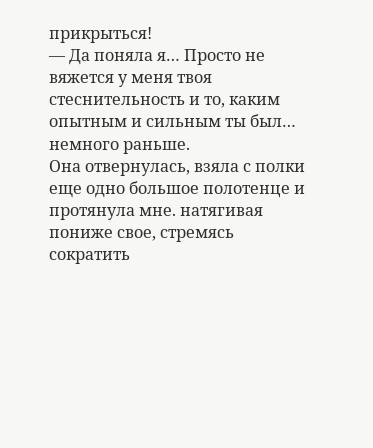прикрыться!
— Да поняла я… Просто не вяжется у меня твоя стеснительность и то, каким опытным и сильным ты был… немного раньше.
Она отвернулась, взяла с полки еще одно большое полотенце и протянула мне. натягивая пониже свое, стремясь сократить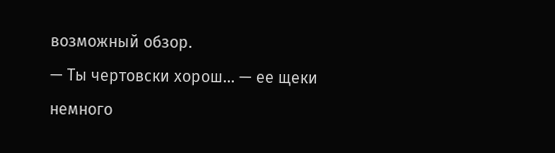возможный обзор.
— Ты чертовски хорош… — ее щеки немного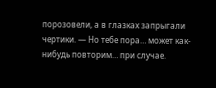порозовели, а в глазках запрыгали чертики. — Но тебе пора… может как-нибудь повторим… при случае.